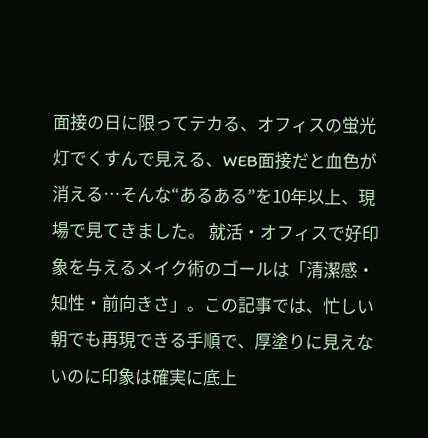面接の日に限ってテカる、オフィスの蛍光灯でくすんで見える、WEB面接だと血色が消える…そんな“あるある”を10年以上、現場で見てきました。 就活・オフィスで好印象を与えるメイク術のゴールは「清潔感・知性・前向きさ」。この記事では、忙しい朝でも再現できる手順で、厚塗りに見えないのに印象は確実に底上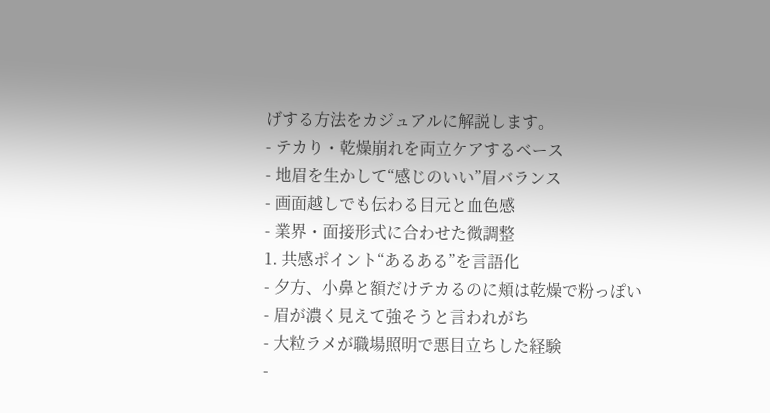げする方法をカジュアルに解説します。
- テカり・乾燥崩れを両立ケアするベース
- 地眉を生かして“感じのいい”眉バランス
- 画面越しでも伝わる目元と血色感
- 業界・面接形式に合わせた微調整
1. 共感ポイント“あるある”を言語化
- 夕方、小鼻と額だけテカるのに頬は乾燥で粉っぽい
- 眉が濃く見えて強そうと言われがち
- 大粒ラメが職場照明で悪目立ちした経験
-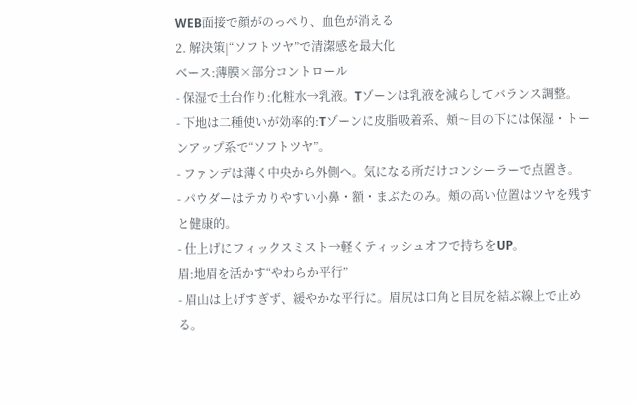WEB面接で顔がのっぺり、血色が消える
2. 解決策|“ソフトツヤ”で清潔感を最大化
ベース:薄膜×部分コントロール
- 保湿で土台作り:化粧水→乳液。Tゾーンは乳液を減らしてバランス調整。
- 下地は二種使いが効率的:Tゾーンに皮脂吸着系、頬〜目の下には保湿・トーンアップ系で“ソフトツヤ”。
- ファンデは薄く中央から外側へ。気になる所だけコンシーラーで点置き。
- パウダーはテカりやすい小鼻・額・まぶたのみ。頬の高い位置はツヤを残すと健康的。
- 仕上げにフィックスミスト→軽くティッシュオフで持ちをUP。
眉:地眉を活かす“やわらか平行”
- 眉山は上げすぎず、緩やかな平行に。眉尻は口角と目尻を結ぶ線上で止める。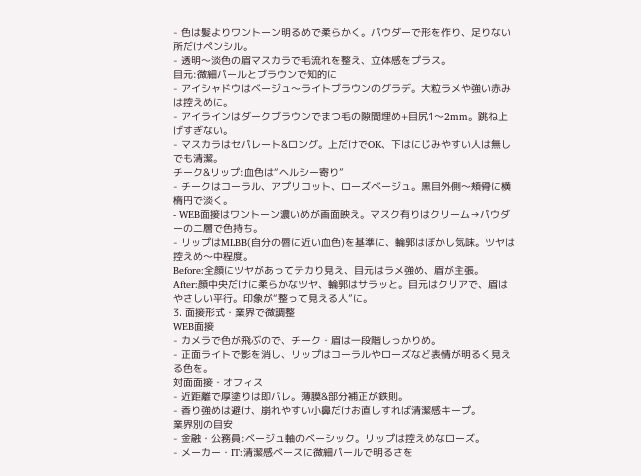- 色は髪よりワントーン明るめで柔らかく。パウダーで形を作り、足りない所だけペンシル。
- 透明〜淡色の眉マスカラで毛流れを整え、立体感をプラス。
目元:微細パールとブラウンで知的に
- アイシャドウはベージュ〜ライトブラウンのグラデ。大粒ラメや強い赤みは控えめに。
- アイラインはダークブラウンでまつ毛の隙間埋め+目尻1〜2mm。跳ね上げすぎない。
- マスカラはセパレート&ロング。上だけでOK、下はにじみやすい人は無しでも清潔。
チーク&リップ:血色は“ヘルシー寄り”
- チークはコーラル、アプリコット、ローズベージュ。黒目外側〜頬骨に横楕円で淡く。
- WEB面接はワントーン濃いめが画面映え。マスク有りはクリーム→パウダーの二層で色持ち。
- リップはMLBB(自分の唇に近い血色)を基準に、輪郭はぼかし気味。ツヤは控えめ〜中程度。
Before:全顔にツヤがあってテカり見え、目元はラメ強め、眉が主張。
After:顔中央だけに柔らかなツヤ、輪郭はサラッと。目元はクリアで、眉はやさしい平行。印象が“整って見える人”に。
3. 面接形式・業界で微調整
WEB面接
- カメラで色が飛ぶので、チーク・眉は一段階しっかりめ。
- 正面ライトで影を消し、リップはコーラルやローズなど表情が明るく見える色を。
対面面接・オフィス
- 近距離で厚塗りは即バレ。薄膜&部分補正が鉄則。
- 香り強めは避け、崩れやすい小鼻だけお直しすれば清潔感キープ。
業界別の目安
- 金融・公務員:ベージュ軸のベーシック。リップは控えめなローズ。
- メーカー・IT:清潔感ベースに微細パールで明るさを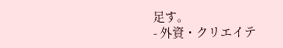足す。
- 外資・クリエイテ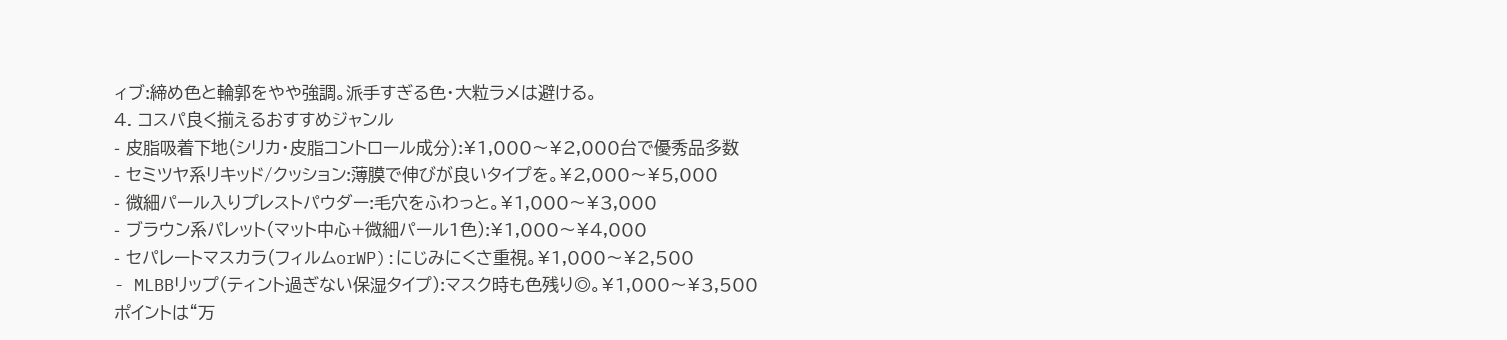ィブ:締め色と輪郭をやや強調。派手すぎる色・大粒ラメは避ける。
4. コスパ良く揃えるおすすめジャンル
- 皮脂吸着下地(シリカ・皮脂コントロール成分):¥1,000〜¥2,000台で優秀品多数
- セミツヤ系リキッド/クッション:薄膜で伸びが良いタイプを。¥2,000〜¥5,000
- 微細パール入りプレストパウダー:毛穴をふわっと。¥1,000〜¥3,000
- ブラウン系パレット(マット中心+微細パール1色):¥1,000〜¥4,000
- セパレートマスカラ(フィルムorWP):にじみにくさ重視。¥1,000〜¥2,500
- MLBBリップ(ティント過ぎない保湿タイプ):マスク時も色残り◎。¥1,000〜¥3,500
ポイントは“万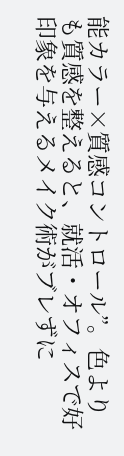能カラー×質感コントロール”。色よりも質感を整えると、就活・オフィスで好印象を与えるメイク術がブレずに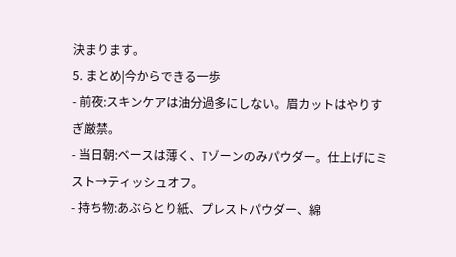決まります。
5. まとめ|今からできる一歩
- 前夜:スキンケアは油分過多にしない。眉カットはやりすぎ厳禁。
- 当日朝:ベースは薄く、Tゾーンのみパウダー。仕上げにミスト→ティッシュオフ。
- 持ち物:あぶらとり紙、プレストパウダー、綿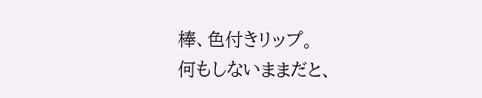棒、色付きリップ。
何もしないままだと、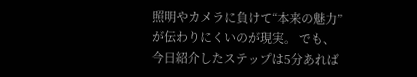照明やカメラに負けて“本来の魅力”が伝わりにくいのが現実。 でも、今日紹介したステップは5分あれば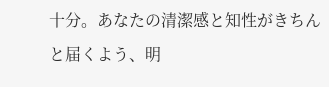十分。あなたの清潔感と知性がきちんと届くよう、明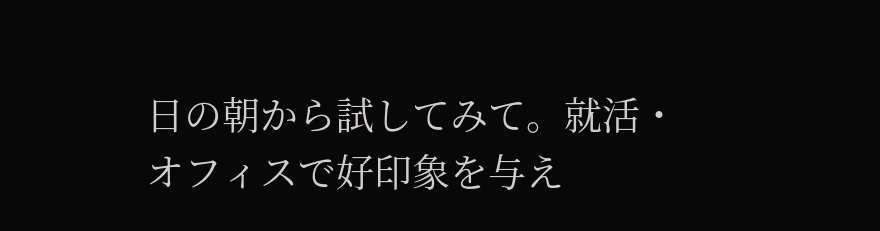日の朝から試してみて。就活・オフィスで好印象を与え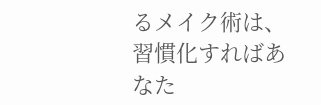るメイク術は、習慣化すればあなた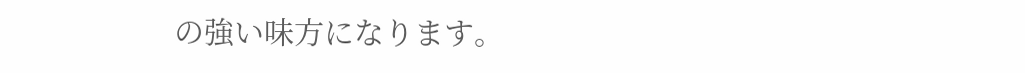の強い味方になります。